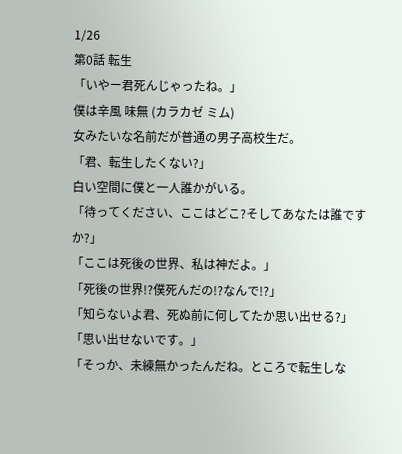1/26
第0話 転生
「いやー君死んじゃったね。」
僕は辛風 味無 (カラカゼ ミム)
女みたいな名前だが普通の男子高校生だ。
「君、転生したくない?」
白い空間に僕と一人誰かがいる。
「待ってください、ここはどこ?そしてあなたは誰ですか?」
「ここは死後の世界、私は神だよ。」
「死後の世界!?僕死んだの!?なんで!?」
「知らないよ君、死ぬ前に何してたか思い出せる?」
「思い出せないです。」
「そっか、未練無かったんだね。ところで転生しな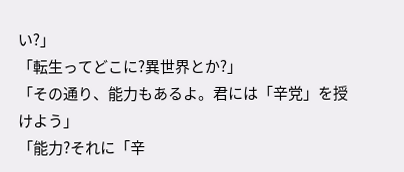い?」
「転生ってどこに?異世界とか?」
「その通り、能力もあるよ。君には「辛党」を授けよう」
「能力?それに「辛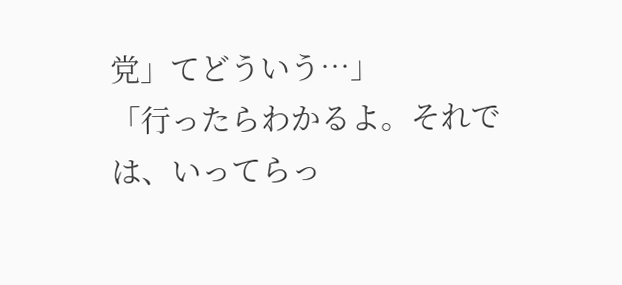党」てどういう…」
「行ったらわかるよ。それでは、いってらっ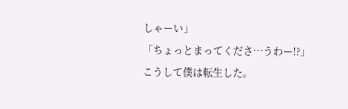しゃーい」
「ちょっとまってくださ…うわー!?」
こうして僕は転生した。